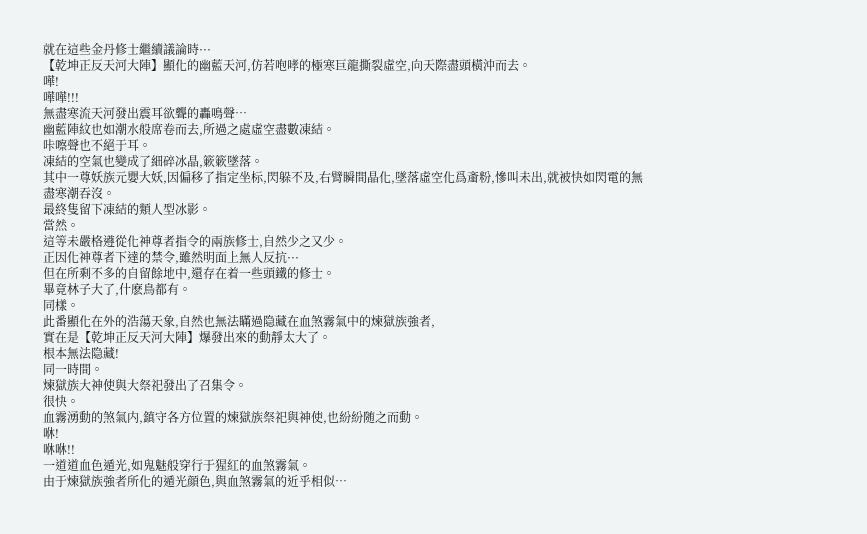就在這些金丹修士繼續議論時···
【乾坤正反天河大陣】顯化的幽藍天河,仿若咆哮的極寒巨龍撕裂虛空,向天際盡頭橫沖而去。
嘩!
嘩嘩!!!
無盡寒流天河發出震耳欲聾的轟鳴聲…
幽藍陣紋也如潮水般席卷而去,所過之處虛空盡數凍結。
咔嚓聲也不絕于耳。
凍結的空氣也變成了細碎冰晶,簌簌墜落。
其中一尊妖族元嬰大妖,因偏移了指定坐标,閃躲不及,右臂瞬間晶化,墜落虛空化爲齑粉,慘叫未出,就被快如閃電的無盡寒潮吞沒。
最終隻留下凍結的類人型冰影。
當然。
這等未嚴格遵從化神尊者指令的兩族修士,自然少之又少。
正因化神尊者下達的禁令,雖然明面上無人反抗···
但在所剩不多的自留餘地中,還存在着一些頭鐵的修士。
畢竟林子大了,什麽鳥都有。
同樣。
此番顯化在外的浩蕩天象,自然也無法瞞過隐藏在血煞霧氣中的煉獄族強者,
實在是【乾坤正反天河大陣】爆發出來的動靜太大了。
根本無法隐藏!
同一時間。
煉獄族大神使與大祭祀發出了召集令。
很快。
血霧湧動的煞氣内,鎮守各方位置的煉獄族祭祀與神使,也紛紛随之而動。
咻!
咻咻!!
一道道血色遁光,如鬼魅般穿行于猩紅的血煞霧氣。
由于煉獄族強者所化的遁光顔色,與血煞霧氣的近乎相似…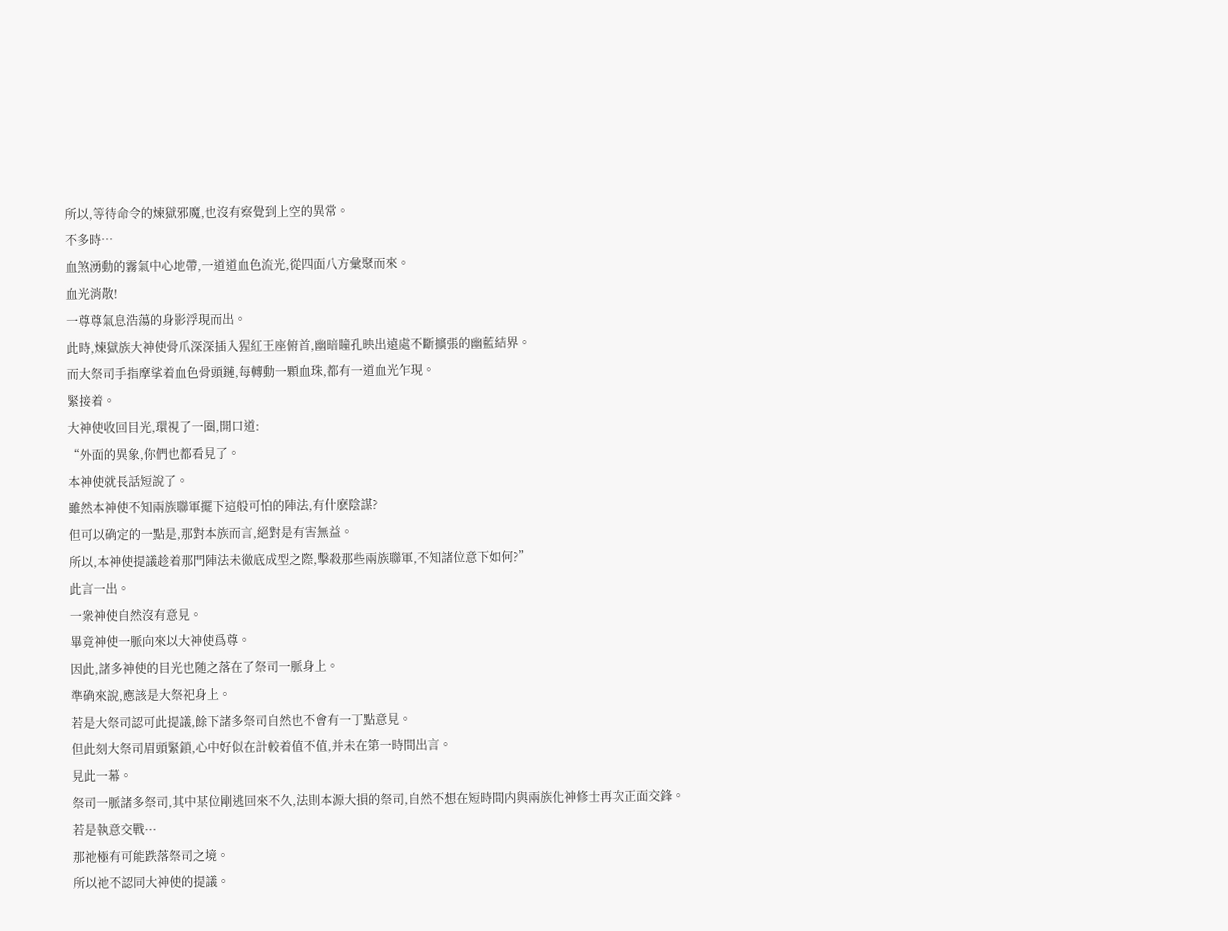所以,等待命令的煉獄邪魔,也沒有察覺到上空的異常。
不多時…
血煞湧動的霧氣中心地帶,一道道血色流光,從四面八方彙聚而來。
血光消散!
一尊尊氣息浩蕩的身影浮現而出。
此時,煉獄族大神使骨爪深深插入猩紅王座俯首,幽暗瞳孔映出遠處不斷擴張的幽藍結界。
而大祭司手指摩挲着血色骨頭鏈,每轉動一顆血珠,都有一道血光乍現。
緊接着。
大神使收回目光,環視了一圈,開口道:
“外面的異象,你們也都看見了。
本神使就長話短說了。
雖然本神使不知兩族聯軍擺下這般可怕的陣法,有什麽陰謀?
但可以确定的一點是,那對本族而言,絕對是有害無益。
所以,本神使提議趁着那門陣法未徹底成型之際,擊殺那些兩族聯軍,不知諸位意下如何?”
此言一出。
一衆神使自然沒有意見。
畢竟神使一脈向來以大神使爲尊。
因此,諸多神使的目光也随之落在了祭司一脈身上。
準确來說,應該是大祭祀身上。
若是大祭司認可此提議,餘下諸多祭司自然也不會有一丁點意見。
但此刻大祭司眉頭緊鎖,心中好似在計較着值不值,并未在第一時間出言。
見此一幕。
祭司一脈諸多祭司,其中某位剛逃回來不久,法則本源大損的祭司,自然不想在短時間内與兩族化神修士再次正面交鋒。
若是執意交戰···
那祂極有可能跌落祭司之境。
所以祂不認同大神使的提議。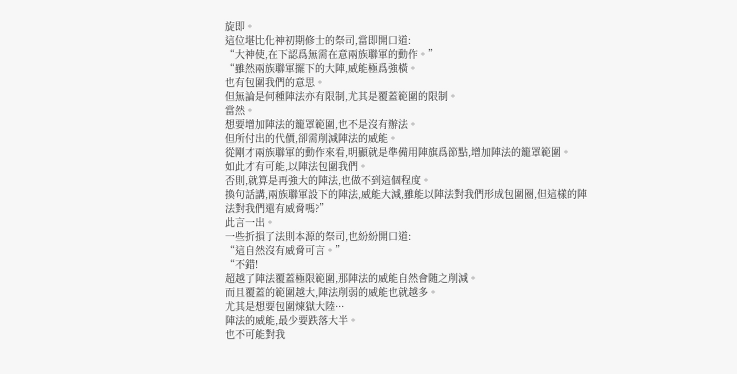旋即。
這位堪比化神初期修士的祭司,當即開口道:
“大神使,在下認爲無需在意兩族聯軍的動作。”
“雖然兩族聯軍擺下的大陣,威能極爲強橫。
也有包圍我們的意思。
但無論是何種陣法亦有限制,尤其是覆蓋範圍的限制。
當然。
想要增加陣法的籠罩範圍,也不是沒有辦法。
但所付出的代價,卻需削減陣法的威能。
從剛才兩族聯軍的動作來看,明顯就是準備用陣旗爲節點,增加陣法的籠罩範圍。
如此才有可能,以陣法包圍我們。
否則,就算是再強大的陣法,也做不到這個程度。
換句話講,兩族聯軍設下的陣法,威能大減,雖能以陣法對我們形成包圍圈,但這樣的陣法對我們還有威脅嗎?”
此言一出。
一些折損了法則本源的祭司,也紛紛開口道:
“這自然沒有威脅可言。”
“不錯!
超越了陣法覆蓋極限範圍,那陣法的威能自然會随之削減。
而且覆蓋的範圍越大,陣法削弱的威能也就越多。
尤其是想要包圍煉獄大陸···
陣法的威能,最少要跌落大半。
也不可能對我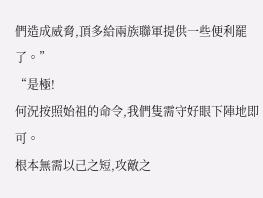們造成威脅,頂多給兩族聯軍提供一些便利罷了。”
“是極!
何況按照始祖的命令,我們隻需守好眼下陣地即可。
根本無需以己之短,攻敵之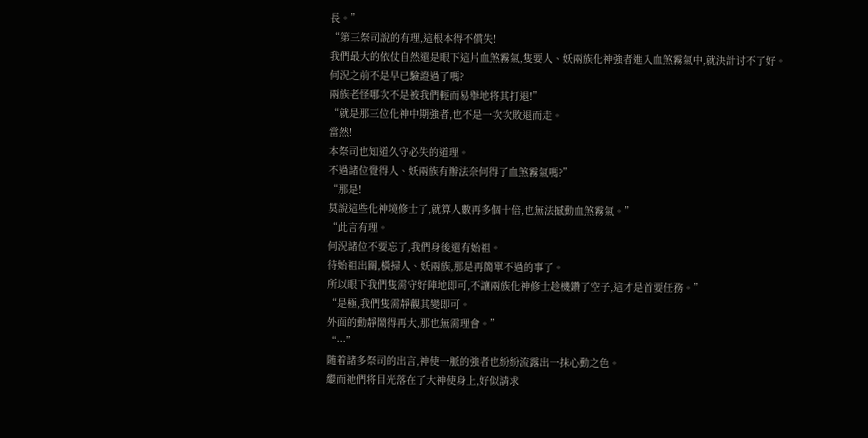長。”
“第三祭司說的有理,這根本得不償失!
我們最大的依仗自然還是眼下這片血煞霧氣,隻要人、妖兩族化神強者進入血煞霧氣中,就決計讨不了好。
何況之前不是早已驗證過了嗎?
兩族老怪哪次不是被我們輕而易舉地将其打退!”
“就是那三位化神中期強者,也不是一次次敗退而走。
當然!
本祭司也知道久守必失的道理。
不過諸位覺得人、妖兩族有辦法奈何得了血煞霧氣嗎?”
“那是!
莫說這些化神境修士了,就算人數再多個十倍,也無法撼動血煞霧氣。”
“此言有理。
何況諸位不要忘了,我們身後還有始祖。
待始祖出關,橫掃人、妖兩族,那是再簡單不過的事了。
所以眼下我們隻需守好陣地即可,不讓兩族化神修士趁機鑽了空子,這才是首要任務。”
“是極,我們隻需靜觀其變即可。
外面的動靜鬧得再大,那也無需理會。”
“···”
随着諸多祭司的出言,神使一脈的強者也紛紛流露出一抹心動之色。
繼而祂們将目光落在了大神使身上,好似請求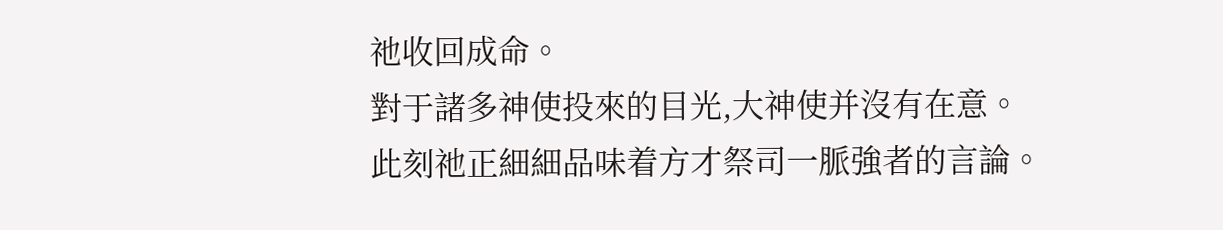祂收回成命。
對于諸多神使投來的目光,大神使并沒有在意。
此刻祂正細細品味着方才祭司一脈強者的言論。